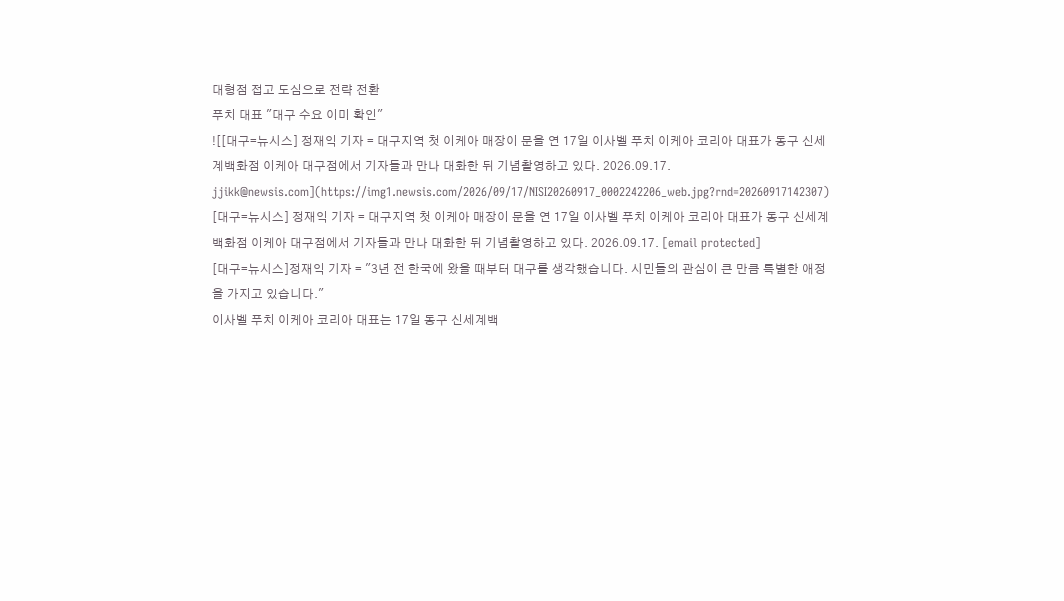대형점 접고 도심으로 전략 전환
푸치 대표 "대구 수요 이미 확인"
![[대구=뉴시스] 정재익 기자 = 대구지역 첫 이케아 매장이 문을 연 17일 이사벨 푸치 이케아 코리아 대표가 동구 신세계백화점 이케아 대구점에서 기자들과 만나 대화한 뒤 기념촬영하고 있다. 2026.09.17. jjikk@newsis.com](https://img1.newsis.com/2026/09/17/NISI20260917_0002242206_web.jpg?rnd=20260917142307)
[대구=뉴시스] 정재익 기자 = 대구지역 첫 이케아 매장이 문을 연 17일 이사벨 푸치 이케아 코리아 대표가 동구 신세계백화점 이케아 대구점에서 기자들과 만나 대화한 뒤 기념촬영하고 있다. 2026.09.17. [email protected]
[대구=뉴시스]정재익 기자 = "3년 전 한국에 왔을 때부터 대구를 생각했습니다. 시민들의 관심이 큰 만큼 특별한 애정을 가지고 있습니다."
이사벨 푸치 이케아 코리아 대표는 17일 동구 신세계백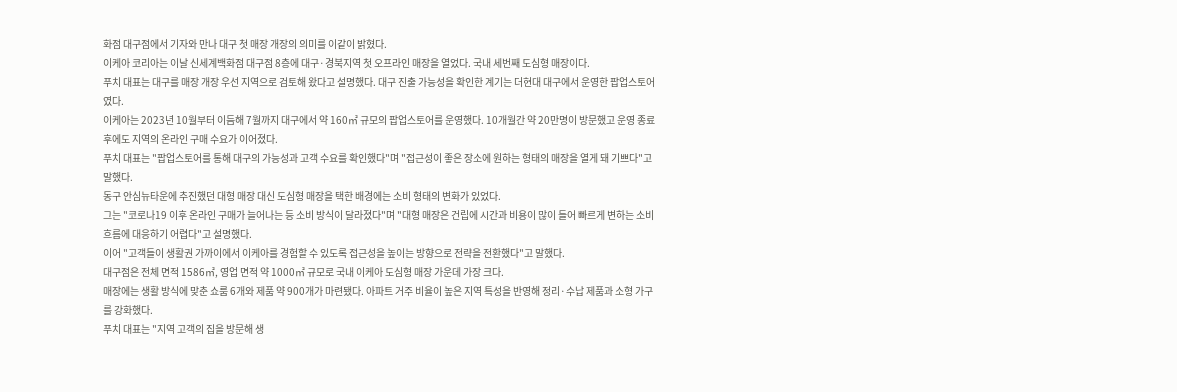화점 대구점에서 기자와 만나 대구 첫 매장 개장의 의미를 이같이 밝혔다.
이케아 코리아는 이날 신세계백화점 대구점 8층에 대구·경북지역 첫 오프라인 매장을 열었다. 국내 세번째 도심형 매장이다.
푸치 대표는 대구를 매장 개장 우선 지역으로 검토해 왔다고 설명했다. 대구 진출 가능성을 확인한 계기는 더현대 대구에서 운영한 팝업스토어였다.
이케아는 2023년 10월부터 이듬해 7월까지 대구에서 약 160㎡ 규모의 팝업스토어를 운영했다. 10개월간 약 20만명이 방문했고 운영 종료 후에도 지역의 온라인 구매 수요가 이어졌다.
푸치 대표는 "팝업스토어를 통해 대구의 가능성과 고객 수요를 확인했다"며 "접근성이 좋은 장소에 원하는 형태의 매장을 열게 돼 기쁘다"고 말했다.
동구 안심뉴타운에 추진했던 대형 매장 대신 도심형 매장을 택한 배경에는 소비 형태의 변화가 있었다.
그는 "코로나19 이후 온라인 구매가 늘어나는 등 소비 방식이 달라졌다"며 "대형 매장은 건립에 시간과 비용이 많이 들어 빠르게 변하는 소비 흐름에 대응하기 어렵다"고 설명했다.
이어 "고객들이 생활권 가까이에서 이케아를 경험할 수 있도록 접근성을 높이는 방향으로 전략을 전환했다"고 말했다.
대구점은 전체 면적 1586㎡, 영업 면적 약 1000㎡ 규모로 국내 이케아 도심형 매장 가운데 가장 크다.
매장에는 생활 방식에 맞춘 쇼룸 6개와 제품 약 900개가 마련됐다. 아파트 거주 비율이 높은 지역 특성을 반영해 정리·수납 제품과 소형 가구를 강화했다.
푸치 대표는 "지역 고객의 집을 방문해 생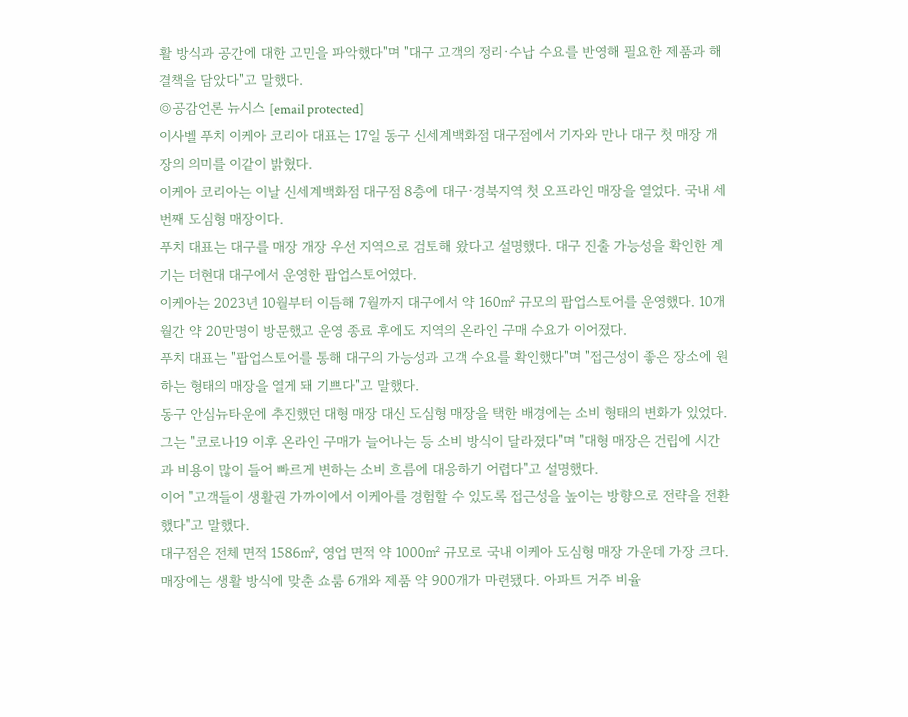활 방식과 공간에 대한 고민을 파악했다"며 "대구 고객의 정리·수납 수요를 반영해 필요한 제품과 해결책을 담았다"고 말했다.
◎공감언론 뉴시스 [email protected]
이사벨 푸치 이케아 코리아 대표는 17일 동구 신세계백화점 대구점에서 기자와 만나 대구 첫 매장 개장의 의미를 이같이 밝혔다.
이케아 코리아는 이날 신세계백화점 대구점 8층에 대구·경북지역 첫 오프라인 매장을 열었다. 국내 세번째 도심형 매장이다.
푸치 대표는 대구를 매장 개장 우선 지역으로 검토해 왔다고 설명했다. 대구 진출 가능성을 확인한 계기는 더현대 대구에서 운영한 팝업스토어였다.
이케아는 2023년 10월부터 이듬해 7월까지 대구에서 약 160㎡ 규모의 팝업스토어를 운영했다. 10개월간 약 20만명이 방문했고 운영 종료 후에도 지역의 온라인 구매 수요가 이어졌다.
푸치 대표는 "팝업스토어를 통해 대구의 가능성과 고객 수요를 확인했다"며 "접근성이 좋은 장소에 원하는 형태의 매장을 열게 돼 기쁘다"고 말했다.
동구 안심뉴타운에 추진했던 대형 매장 대신 도심형 매장을 택한 배경에는 소비 형태의 변화가 있었다.
그는 "코로나19 이후 온라인 구매가 늘어나는 등 소비 방식이 달라졌다"며 "대형 매장은 건립에 시간과 비용이 많이 들어 빠르게 변하는 소비 흐름에 대응하기 어렵다"고 설명했다.
이어 "고객들이 생활권 가까이에서 이케아를 경험할 수 있도록 접근성을 높이는 방향으로 전략을 전환했다"고 말했다.
대구점은 전체 면적 1586㎡, 영업 면적 약 1000㎡ 규모로 국내 이케아 도심형 매장 가운데 가장 크다.
매장에는 생활 방식에 맞춘 쇼룸 6개와 제품 약 900개가 마련됐다. 아파트 거주 비율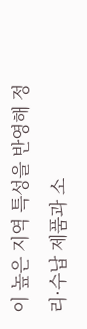이 높은 지역 특성을 반영해 정리·수납 제품과 소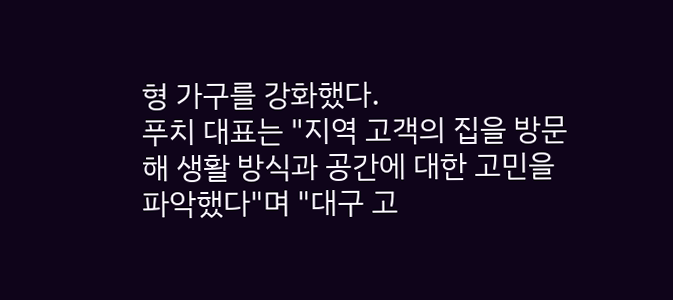형 가구를 강화했다.
푸치 대표는 "지역 고객의 집을 방문해 생활 방식과 공간에 대한 고민을 파악했다"며 "대구 고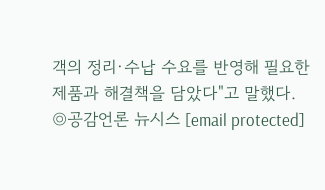객의 정리·수납 수요를 반영해 필요한 제품과 해결책을 담았다"고 말했다.
◎공감언론 뉴시스 [email protected]